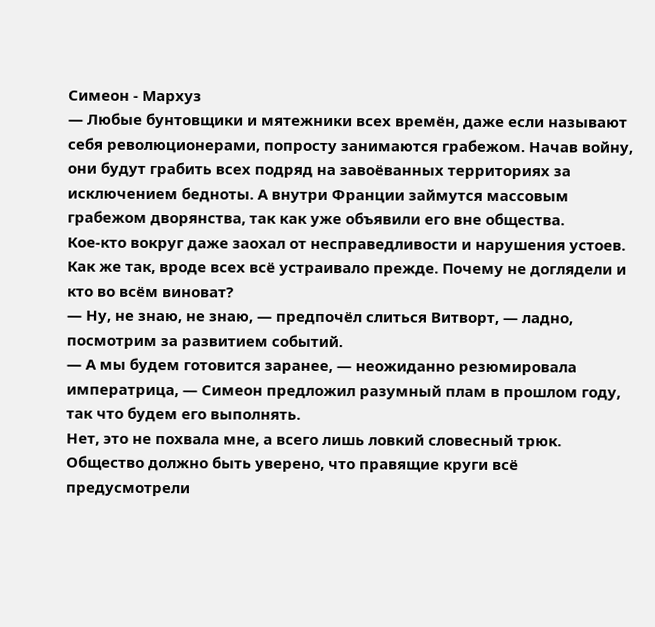Симеон - Мархуз
— Любые бунтовщики и мятежники всех времён, даже если называют себя революционерами, попросту занимаются грабежом. Начав войну, они будут грабить всех подряд на завоёванных территориях за исключением бедноты. А внутри Франции займутся массовым грабежом дворянства, так как уже объявили его вне общества.
Кое-кто вокруг даже заохал от несправедливости и нарушения устоев. Как же так, вроде всех всё устраивало прежде. Почему не доглядели и кто во всём виноват?
— Ну, не знаю, не знаю, — предпочёл слиться Витворт, — ладно, посмотрим за развитием событий.
— А мы будем готовится заранее, — неожиданно резюмировала императрица, — Симеон предложил разумный плам в прошлом году, так что будем его выполнять.
Нет, это не похвала мне, а всего лишь ловкий словесный трюк. Общество должно быть уверено, что правящие круги всё предусмотрели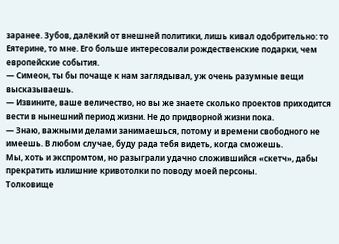заранее. Зубов, далёкий от внешней политики, лишь кивал одобрительно: то Еятерине, то мне. Его больше интересовали рождественские подарки, чем европейские события.
— Симеон, ты бы почаще к нам заглядывал, уж очень разумные вещи высказываешь.
— Извините, ваше величество, но вы же знаете сколько проектов приходится вести в нынешний период жизни. Не до придворной жизни пока.
— Знаю, важными делами занимаешься, потому и времени свободного не имеешь. В любом случае, буду рада тебя видеть, когда сможешь.
Мы, хоть и экспромтом, но разыграли удачно сложившийся «скетч», дабы прекратить излишние кривотолки по поводу моей персоны.
Толковище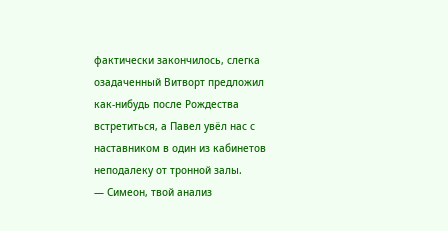фактически закончилось, слегка озадаченный Витворт предложил как-нибудь после Рождества встретиться, а Павел увёл нас с наставником в один из кабинетов неподалеку от тронной залы.
— Симеон, твой анализ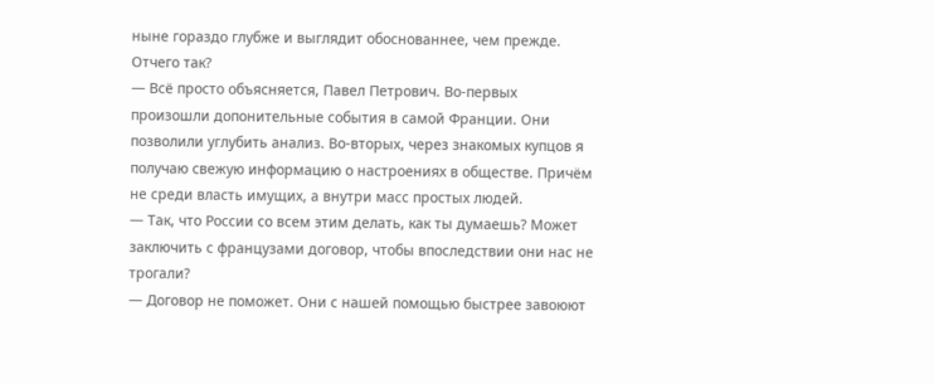ныне гораздо глубже и выглядит обоснованнее, чем прежде. Отчего так?
— Всё просто объясняется, Павел Петрович. Во-первых произошли допонительные события в самой Франции. Они позволили углубить анализ. Во-вторых, через знакомых купцов я получаю свежую информацию о настроениях в обществе. Причём не среди власть имущих, а внутри масс простых людей.
— Так, что России со всем этим делать, как ты думаешь? Может заключить с французами договор, чтобы впоследствии они нас не трогали?
— Договор не поможет. Они с нашей помощью быстрее завоюют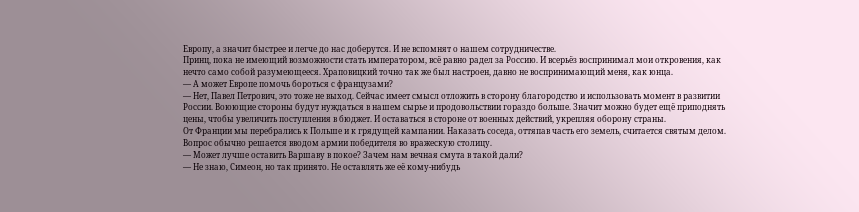Европу, а значит быстрее и легче до нас доберутся. И не вспомнят о нашем сотрудничестве.
Принц, пока не имеющий возможности стать императором, всё равно радел за Россию. И всерьёз воспринимал мои откровения, как нечто само собой разумеющееся. Храповицкий точно так же был настроен, давно не воспринимающий меня, как юнца.
— А может Европе помочь бороться с французами?
— Нет, Павел Петрович, это тоже не выход. Сейчас имеет смысл отложить в сторону благородство и использовать момент в развитии России. Воюющие стороны будут нуждаться в нашем сырье и продовольствии гораздо больше. Значит можно будет ещё приподнять цены, чтобы увеличить поступления в бюджет. И оставаться в стороне от военных действий, укрепляя оборону страны.
От Франции мы перебрались к Польше и к грядущей кампании. Наказать соседа, оттяпав часть его земель, считается святым делом. Вопрос обычно решается вводом армии победителя во вражескую столицу.
— Может лучше оставить Варшаву в покое? Зачем нам вечная смута в такой дали?
— Не знаю, Симеон, но так принято. Не оставлять же её кому-нибудь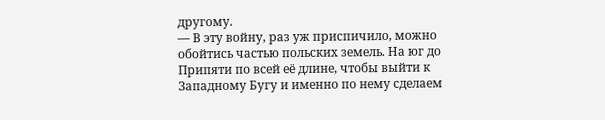другому.
— В эту войну, раз уж приспичило, можно обойтись частью польских земель. На юг до Припяти по всей её длине, чтобы выйти к Западному Бугу и именно по нему сделаем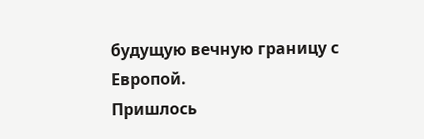будущую вечную границу с Европой.
Пришлось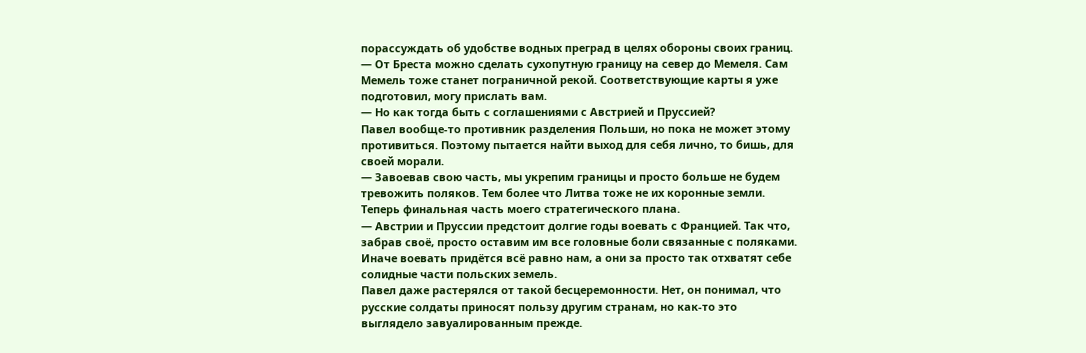порассуждать об удобстве водных преград в целях обороны своих границ.
— От Бреста можно сделать сухопутную границу на север до Мемеля. Сам Мемель тоже станет пограничной рекой. Соответствующие карты я уже подготовил, могу прислать вам.
— Но как тогда быть с соглашениями с Австрией и Пруссией?
Павел вообще-то противник разделения Польши, но пока не может этому противиться. Поэтому пытается найти выход для себя лично, то бишь, для своей морали.
— Завоевав свою часть, мы укрепим границы и просто больше не будем тревожить поляков. Тем более что Литва тоже не их коронные земли.
Теперь финальная часть моего стратегического плана.
— Австрии и Пруссии предстоит долгие годы воевать с Францией. Так что, забрав своё, просто оставим им все головные боли связанные с поляками. Иначе воевать придётся всё равно нам, а они за просто так отхватят себе солидные части польских земель.
Павел даже растерялся от такой бесцеремонности. Нет, он понимал, что русские солдаты приносят пользу другим странам, но как-то это выглядело завуалированным прежде.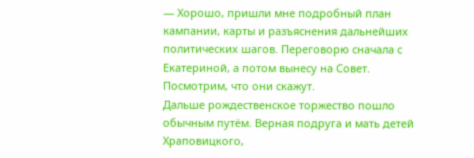— Хорошо, пришли мне подробный план кампании, карты и разъяснения дальнейших политических шагов. Переговорю сначала с Екатериной, а потом вынесу на Совет. Посмотрим, что они скажут.
Дальше рождественское торжество пошло обычным путём. Верная подруга и мать детей Храповицкого,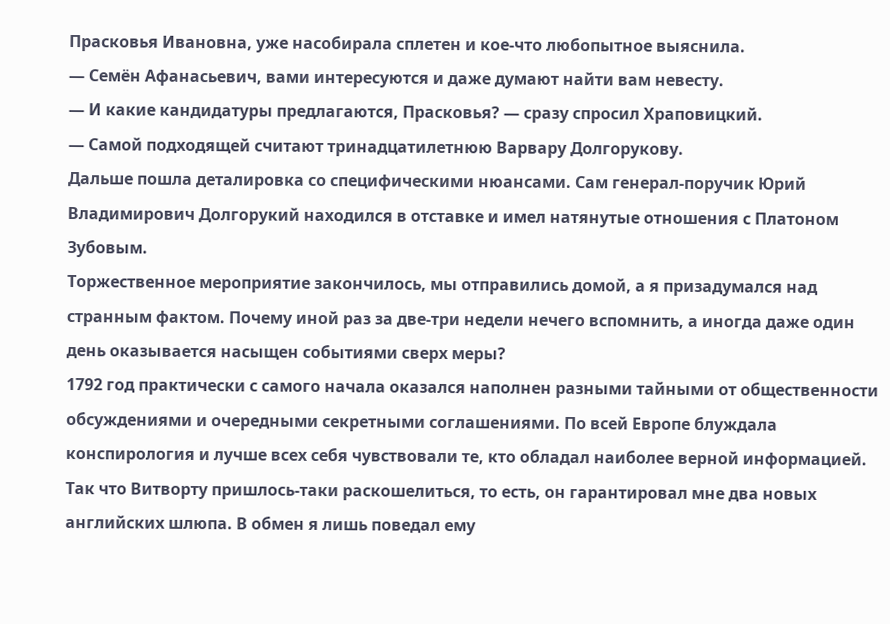Прасковья Ивановна, уже насобирала сплетен и кое-что любопытное выяснила.
— Семён Афанасьевич, вами интересуются и даже думают найти вам невесту.
— И какие кандидатуры предлагаются, Прасковья? — сразу спросил Храповицкий.
— Самой подходящей считают тринадцатилетнюю Варвару Долгорукову.
Дальше пошла деталировка со специфическими нюансами. Сам генерал-поручик Юрий Владимирович Долгорукий находился в отставке и имел натянутые отношения с Платоном Зубовым.
Торжественное мероприятие закончилось, мы отправились домой, а я призадумался над странным фактом. Почему иной раз за две-три недели нечего вспомнить, а иногда даже один день оказывается насыщен событиями сверх меры?
1792 год практически с самого начала оказался наполнен разными тайными от общественности обсуждениями и очередными секретными соглашениями. По всей Европе блуждала конспирология и лучше всех себя чувствовали те, кто обладал наиболее верной информацией.
Так что Витворту пришлось-таки раскошелиться, то есть, он гарантировал мне два новых английских шлюпа. В обмен я лишь поведал ему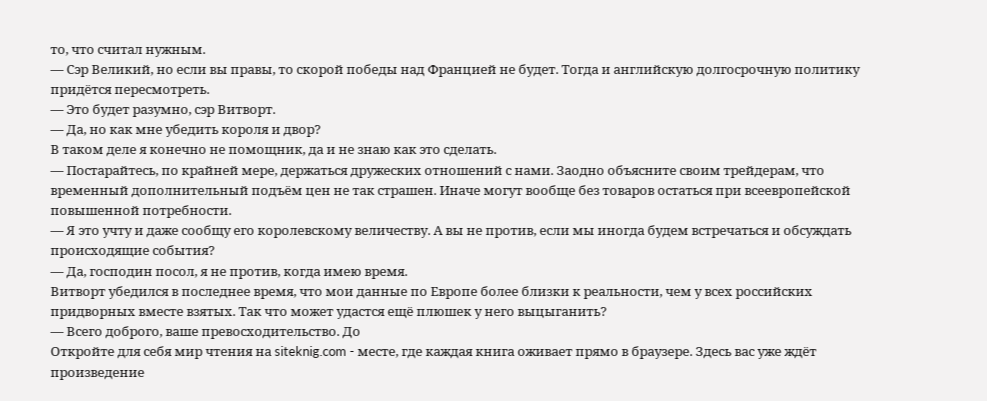то, что считал нужным.
— Сэр Великий, но если вы правы, то скорой победы над Францией не будет. Тогда и английскую долгосрочную политику придётся пересмотреть.
— Это будет разумно, сэр Витворт.
— Да, но как мне убедить короля и двор?
В таком деле я конечно не помощник, да и не знаю как это сделать.
— Постарайтесь, по крайней мере, держаться дружеских отношений с нами. Заодно объясните своим трейдерам, что временный дополнительный подъём цен не так страшен. Иначе могут вообще без товаров остаться при всеевропейской повышенной потребности.
— Я это учту и даже сообщу его королевскому величеству. А вы не против, если мы иногда будем встречаться и обсуждать происходящие события?
— Да, господин посол, я не против, когда имею время.
Витворт убедился в последнее время, что мои данные по Европе более близки к реальности, чем у всех российских придворных вместе взятых. Так что может удастся ещё плюшек у него выцыганить?
— Всего доброго, ваше превосходительство. До
Откройте для себя мир чтения на siteknig.com - месте, где каждая книга оживает прямо в браузере. Здесь вас уже ждёт произведение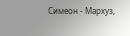Симеон - Мархуз,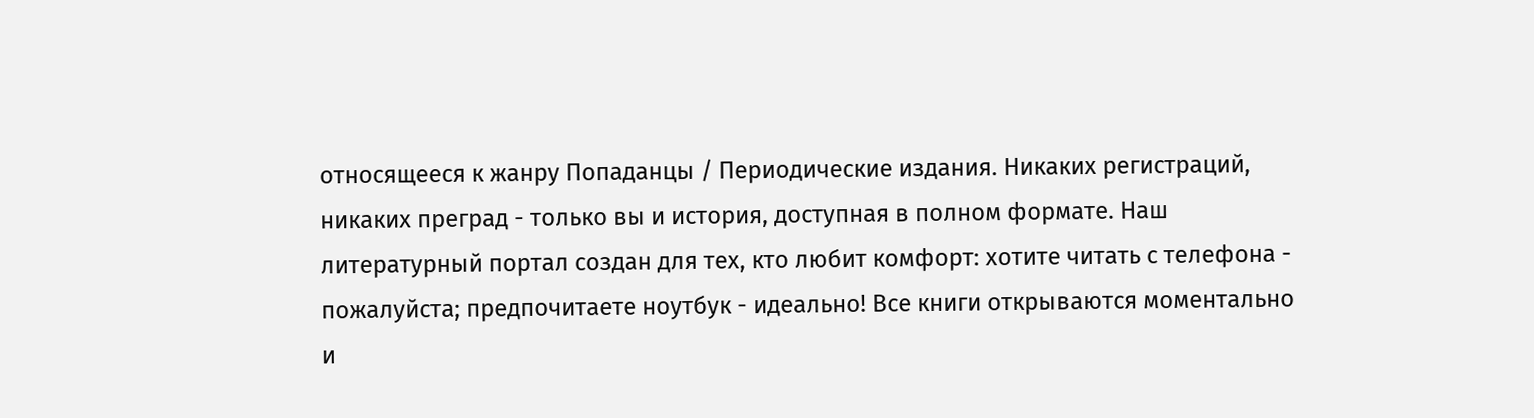относящееся к жанру Попаданцы / Периодические издания. Никаких регистраций, никаких преград - только вы и история, доступная в полном формате. Наш литературный портал создан для тех, кто любит комфорт: хотите читать с телефона - пожалуйста; предпочитаете ноутбук - идеально! Все книги открываются моментально и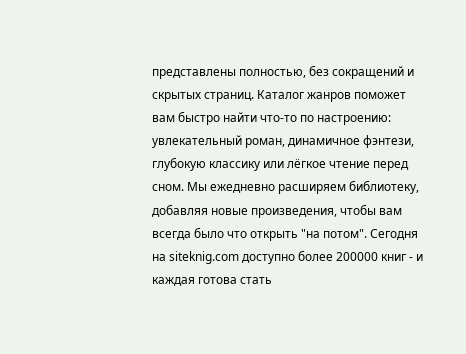представлены полностью, без сокращений и скрытых страниц. Каталог жанров поможет вам быстро найти что-то по настроению: увлекательный роман, динамичное фэнтези, глубокую классику или лёгкое чтение перед сном. Мы ежедневно расширяем библиотеку, добавляя новые произведения, чтобы вам всегда было что открыть "на потом". Сегодня на siteknig.com доступно более 200000 книг - и каждая готова стать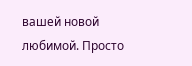вашей новой любимой. Просто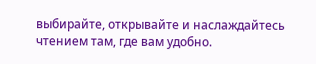выбирайте, открывайте и наслаждайтесь чтением там, где вам удобно.